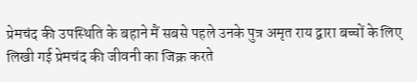प्रेमचंद की उपस्थिति के बहाने मैं सबसे पहले उनके पुत्र अमृत राय द्वारा बच्चों के लिए लिखी गई प्रेमचंद की जीवनी का जिक्र करते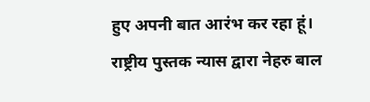हुए अपनी बात आरंभ कर रहा हूं। राष्ट्रीय पुस्तक न्यास द्वारा नेहरु बाल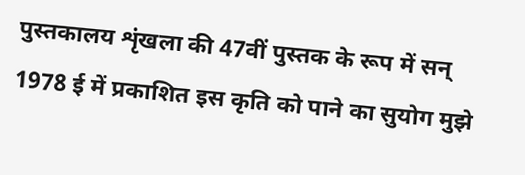पुस्तकालय शृंखला की 47वीं पुस्तक के रूप में सन् 1978 ई में प्रकाशित इस कृति को पाने का सुयोग मुझे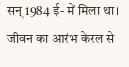सन् 1984 ई- में मिला था।
जीवन का आरंभ केरल से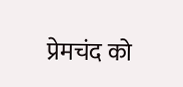प्रेमचंद को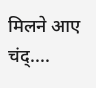मिलने आए चंद्....